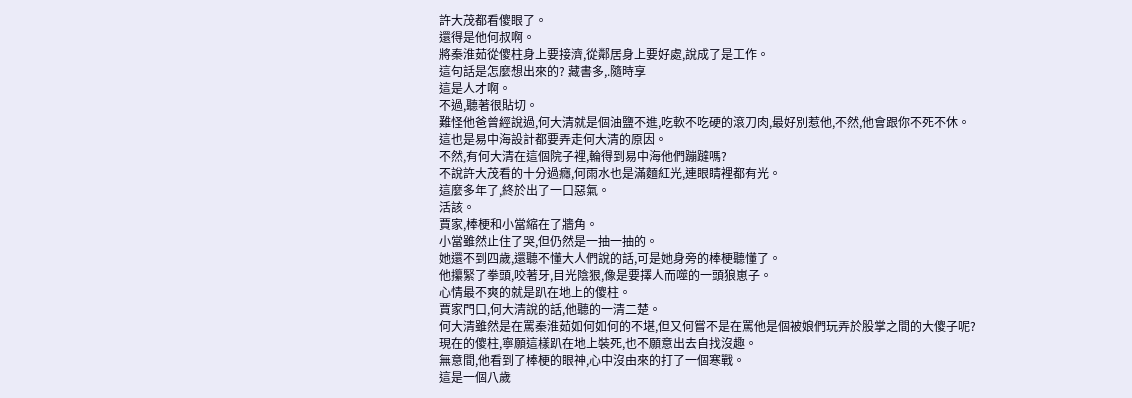許大茂都看傻眼了。
還得是他何叔啊。
將秦淮茹從傻柱身上要接濟,從鄰居身上要好處,說成了是工作。
這句話是怎麼想出來的? 藏書多,.隨時享
這是人才啊。
不過,聽著很貼切。
難怪他爸曾經說過,何大清就是個油鹽不進,吃軟不吃硬的滾刀肉,最好別惹他,不然,他會跟你不死不休。
這也是易中海設計都要弄走何大清的原因。
不然,有何大清在這個院子裡,輪得到易中海他們蹦躂嗎?
不說許大茂看的十分過癮,何雨水也是滿麵紅光,連眼睛裡都有光。
這麼多年了,終於出了一口惡氣。
活該。
賈家,棒梗和小當縮在了牆角。
小當雖然止住了哭,但仍然是一抽一抽的。
她還不到四歲,還聽不懂大人們說的話,可是她身旁的棒梗聽懂了。
他攥緊了拳頭,咬著牙,目光陰狠,像是要擇人而噬的一頭狼崽子。
心情最不爽的就是趴在地上的傻柱。
賈家門口,何大清說的話,他聽的一清二楚。
何大清雖然是在罵秦淮茹如何如何的不堪,但又何嘗不是在罵他是個被娘們玩弄於股掌之間的大傻子呢?
現在的傻柱,寧願這樣趴在地上裝死,也不願意出去自找沒趣。
無意間,他看到了棒梗的眼神,心中沒由來的打了一個寒戰。
這是一個八歲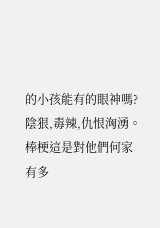的小孩能有的眼神嗎?
陰狠,毒辣,仇恨洶湧。
棒梗這是對他們何家有多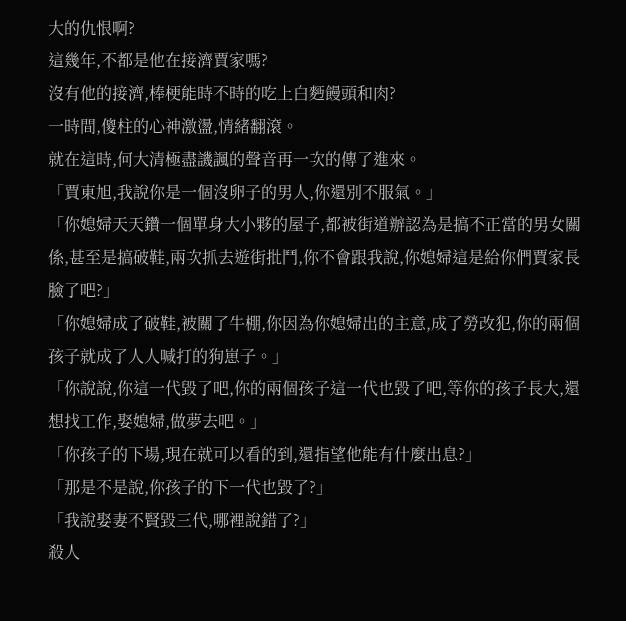大的仇恨啊?
這幾年,不都是他在接濟賈家嗎?
沒有他的接濟,棒梗能時不時的吃上白麪饅頭和肉?
一時間,傻柱的心神激盪,情緒翻滾。
就在這時,何大清極盡譏諷的聲音再一次的傳了進來。
「賈東旭,我說你是一個沒卵子的男人,你還別不服氣。」
「你媳婦天天鑽一個單身大小夥的屋子,都被街道辦認為是搞不正當的男女關係,甚至是搞破鞋,兩次抓去遊街批鬥,你不會跟我說,你媳婦這是給你們賈家長臉了吧?」
「你媳婦成了破鞋,被關了牛棚,你因為你媳婦出的主意,成了勞改犯,你的兩個孩子就成了人人喊打的狗崽子。」
「你說說,你這一代毀了吧,你的兩個孩子這一代也毀了吧,等你的孩子長大,還想找工作,娶媳婦,做夢去吧。」
「你孩子的下場,現在就可以看的到,還指望他能有什麼出息?」
「那是不是說,你孩子的下一代也毀了?」
「我說娶妻不賢毀三代,哪裡說錯了?」
殺人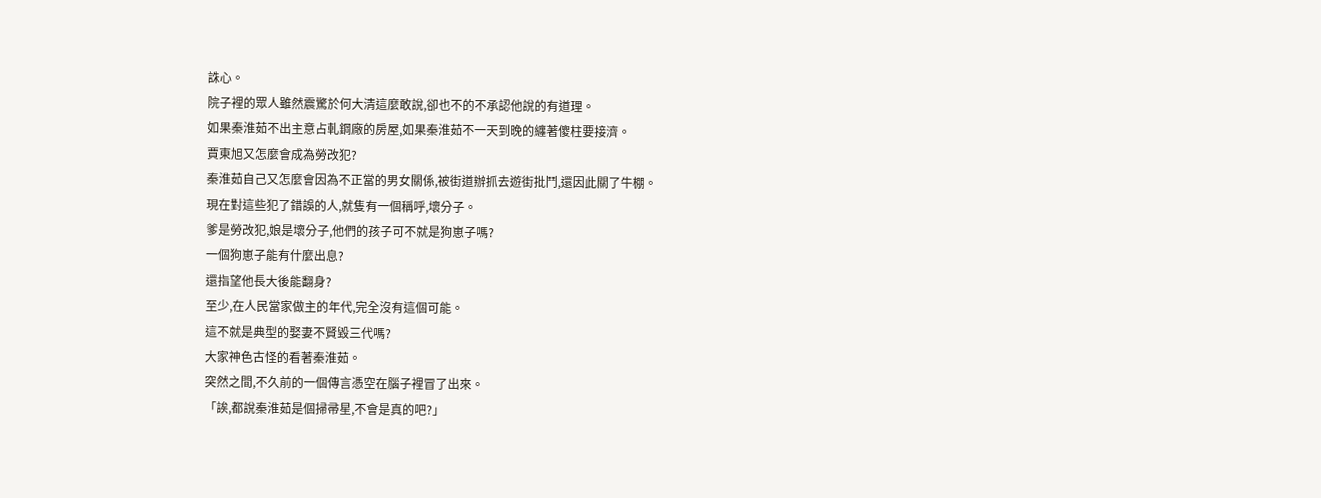誅心。
院子裡的眾人雖然震驚於何大清這麼敢說,卻也不的不承認他說的有道理。
如果秦淮茹不出主意占軋鋼廠的房屋,如果秦淮茹不一天到晚的纏著傻柱要接濟。
賈東旭又怎麼會成為勞改犯?
秦淮茹自己又怎麼會因為不正當的男女關係,被街道辦抓去遊街批鬥,還因此關了牛棚。
現在對這些犯了錯誤的人,就隻有一個稱呼,壞分子。
爹是勞改犯,娘是壞分子,他們的孩子可不就是狗崽子嗎?
一個狗崽子能有什麼出息?
還指望他長大後能翻身?
至少,在人民當家做主的年代,完全沒有這個可能。
這不就是典型的娶妻不賢毀三代嗎?
大家神色古怪的看著秦淮茹。
突然之間,不久前的一個傳言憑空在腦子裡冒了出來。
「誒,都說秦淮茹是個掃帚星,不會是真的吧?」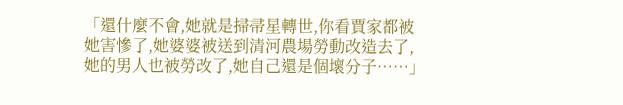「還什麼不會,她就是掃帚星轉世,你看賈家都被她害慘了,她婆婆被送到清河農場勞動改造去了,她的男人也被勞改了,她自己還是個壞分子……」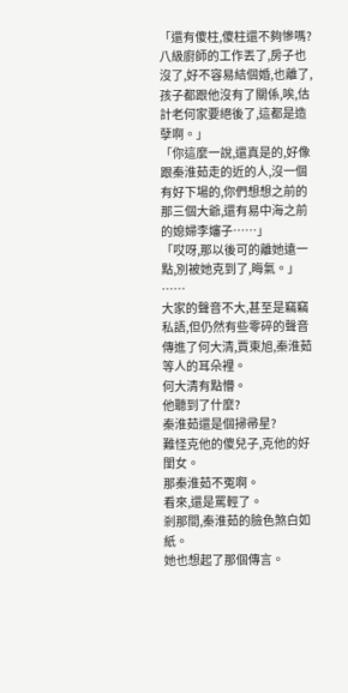「還有傻柱,傻柱還不夠慘嗎?八級廚師的工作丟了,房子也沒了,好不容易結個婚,也離了,孩子都跟他沒有了關係,唉,估計老何家要絕後了,這都是造孽啊。」
「你這麼一說,還真是的,好像跟秦淮茹走的近的人,沒一個有好下場的,你們想想之前的那三個大爺,還有易中海之前的媳婦李嬸子……」
「哎呀,那以後可的離她遠一點,別被她克到了,晦氣。」
……
大家的聲音不大,甚至是竊竊私語,但仍然有些零碎的聲音傳進了何大清,賈東旭,秦淮茹等人的耳朵裡。
何大清有點懵。
他聽到了什麼?
秦淮茹還是個掃帚星?
難怪克他的傻兒子,克他的好閨女。
那秦淮茹不冤啊。
看來,還是罵輕了。
剎那間,秦淮茹的臉色煞白如紙。
她也想起了那個傳言。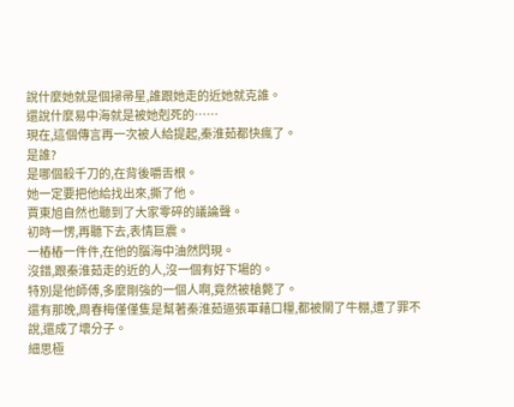說什麼她就是個掃帚星,誰跟她走的近她就克誰。
還說什麼易中海就是被她剋死的……
現在,這個傳言再一次被人給提起,秦淮茹都快瘋了。
是誰?
是哪個殺千刀的,在背後嚼舌根。
她一定要把他給找出來,撕了他。
賈東旭自然也聽到了大家零碎的議論聲。
初時一愣,再聽下去,表情巨震。
一樁樁一件件,在他的腦海中油然閃現。
沒錯,跟秦淮茹走的近的人,沒一個有好下場的。
特別是他師傅,多麼剛強的一個人啊,竟然被槍斃了。
還有那晚,周春梅僅僅隻是幫著秦淮茹逼張軍藉口糧,都被關了牛棚,遭了罪不說,還成了壞分子。
細思極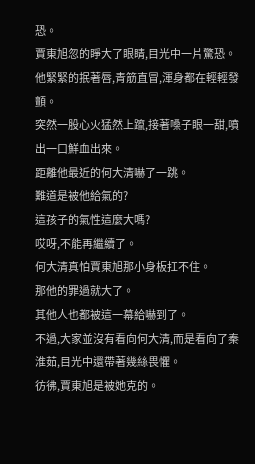恐。
賈東旭忽的睜大了眼睛,目光中一片驚恐。
他緊緊的抿著唇,青筋直冒,渾身都在輕輕發顫。
突然一股心火猛然上躥,接著嗓子眼一甜,噴出一口鮮血出來。
距離他最近的何大清嚇了一跳。
難道是被他給氣的?
這孩子的氣性這麼大嗎?
哎呀,不能再繼續了。
何大清真怕賈東旭那小身板扛不住。
那他的罪過就大了。
其他人也都被這一幕給嚇到了。
不過,大家並沒有看向何大清,而是看向了秦淮茹,目光中還帶著幾絲畏懼。
彷彿,賈東旭是被她克的。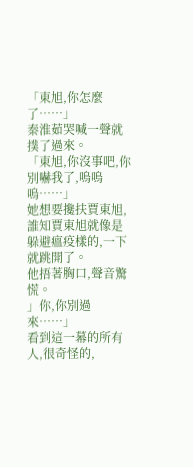「東旭,你怎麼了……」
秦淮茹哭喊一聲就撲了過來。
「東旭,你沒事吧,你別嚇我了,嗚嗚嗚……」
她想要攙扶賈東旭,誰知賈東旭就像是躲避瘟疫樣的,一下就跳開了。
他捂著胸口,聲音驚慌。
」你,你別過來……」
看到這一幕的所有人,很奇怪的,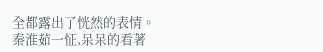全都露出了恍然的表情。
秦淮茹一怔,呆呆的看著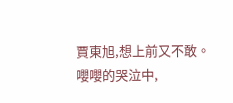賈東旭,想上前又不敢。
嚶嚶的哭泣中,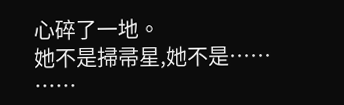心碎了一地。
她不是掃帚星,她不是……
……